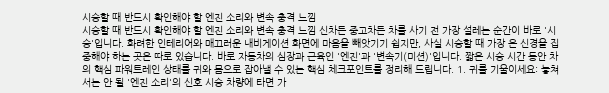시승할 때 반드시 확인해야 할 엔진 소리와 변속 충격 느낌
시승할 때 반드시 확인해야 할 엔진 소리와 변속 충격 느낌 신차든 중고차든 차를 사기 전 가장 설레는 순간이 바로 '시승'입니다. 화려한 인테리어와 매끄러운 내비게이션 화면에 마음을 빼앗기기 쉽지만, 사실 시승할 때 가장 온 신경을 집중해야 하는 곳은 따로 있습니다. 바로 자동차의 심장과 근육인 '엔진'과 '변속기(미션)'입니다. 짧은 시승 시간 동안 차의 핵심 파워트레인 상태를 귀와 몸으로 잡아낼 수 있는 핵심 체크포인트를 정리해 드립니다. 1. 귀를 기울이세요: 놓쳐서는 안 될 '엔진 소리'의 신호 시승 차량에 타면 가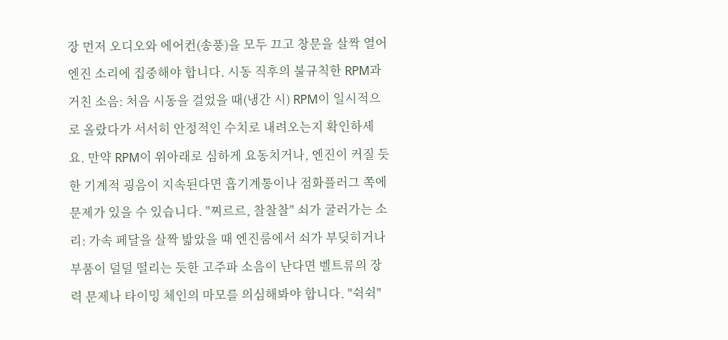장 먼저 오디오와 에어컨(송풍)을 모두 끄고 창문을 살짝 열어 엔진 소리에 집중해야 합니다. 시동 직후의 불규칙한 RPM과 거친 소음: 처음 시동을 걸었을 때(냉간 시) RPM이 일시적으로 올랐다가 서서히 안정적인 수치로 내려오는지 확인하세요. 만약 RPM이 위아래로 심하게 요동치거나, 엔진이 커질 듯한 기계적 굉음이 지속된다면 흡기계통이나 점화플러그 쪽에 문제가 있을 수 있습니다. "찌르르, 찰찰찰" 쇠가 굴러가는 소리: 가속 페달을 살짝 밟았을 때 엔진룸에서 쇠가 부딪히거나 부품이 덜덜 떨리는 듯한 고주파 소음이 난다면 벨트류의 장력 문제나 타이밍 체인의 마모를 의심해봐야 합니다. "쉭쉭"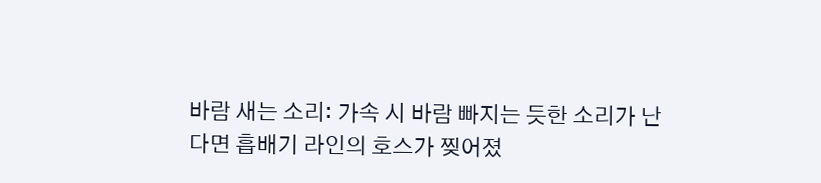바람 새는 소리: 가속 시 바람 빠지는 듯한 소리가 난다면 흡배기 라인의 호스가 찢어졌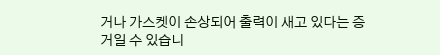거나 가스켓이 손상되어 출력이 새고 있다는 증거일 수 있습니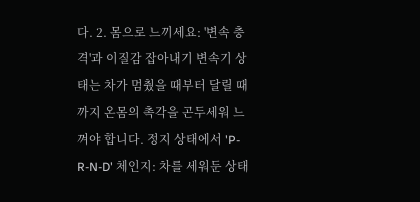다. 2. 몸으로 느끼세요: '변속 충격'과 이질감 잡아내기 변속기 상태는 차가 멈췄을 때부터 달릴 때까지 온몸의 촉각을 곤두세워 느껴야 합니다. 정지 상태에서 'P-R-N-D' 체인지: 차를 세워둔 상태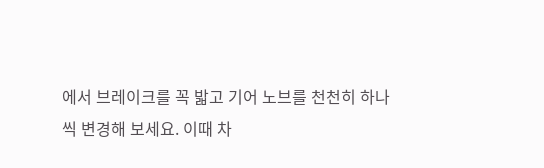에서 브레이크를 꼭 밟고 기어 노브를 천천히 하나씩 변경해 보세요. 이때 차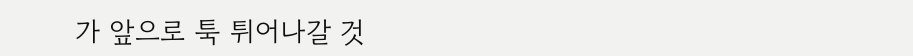가 앞으로 툭 튀어나갈 것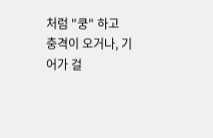처럼 "쿵" 하고 충격이 오거나, 기어가 걸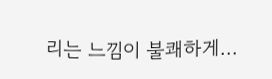리는 느낌이 불쾌하게...